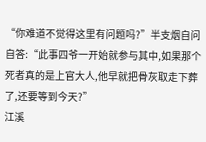“你难道不觉得这里有问题吗?”半支烟自问自答:“此事四爷一开始就参与其中,如果那个死者真的是上官大人,他早就把骨灰取走下葬了,还要等到今天?”
江溪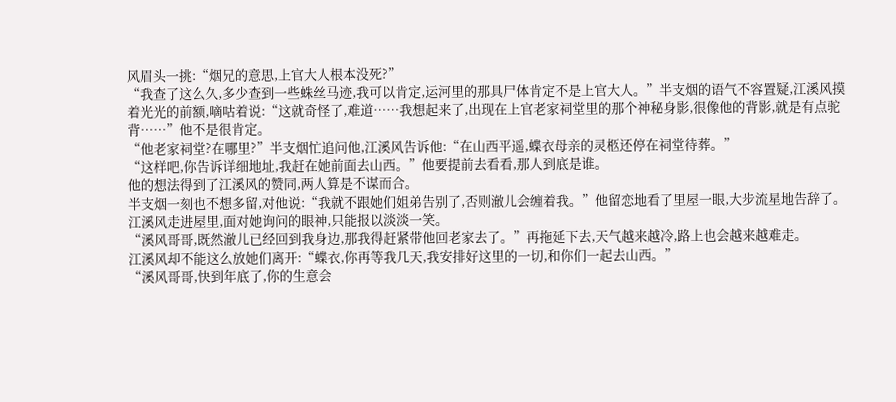风眉头一挑:“烟兄的意思,上官大人根本没死?”
“我查了这么久,多少查到一些蛛丝马迹,我可以肯定,运河里的那具尸体肯定不是上官大人。”半支烟的语气不容置疑,江溪风摸着光光的前额,嘀咕着说:“这就奇怪了,难道……我想起来了,出现在上官老家祠堂里的那个神秘身影,很像他的背影,就是有点驼背……”他不是很肯定。
“他老家祠堂?在哪里?”半支烟忙追问他,江溪风告诉他:“在山西平遥,蝶衣母亲的灵柩还停在祠堂待葬。”
“这样吧,你告诉详细地址,我赶在她前面去山西。”他要提前去看看,那人到底是谁。
他的想法得到了江溪风的赞同,两人算是不谋而合。
半支烟一刻也不想多留,对他说:“我就不跟她们姐弟告别了,否则澈儿会缠着我。”他留恋地看了里屋一眼,大步流星地告辞了。
江溪风走进屋里,面对她询问的眼神,只能报以淡淡一笑。
“溪风哥哥,既然澈儿已经回到我身边,那我得赶紧带他回老家去了。”再拖延下去,天气越来越冷,路上也会越来越难走。
江溪风却不能这么放她们离开:“蝶衣,你再等我几天,我安排好这里的一切,和你们一起去山西。”
“溪风哥哥,快到年底了,你的生意会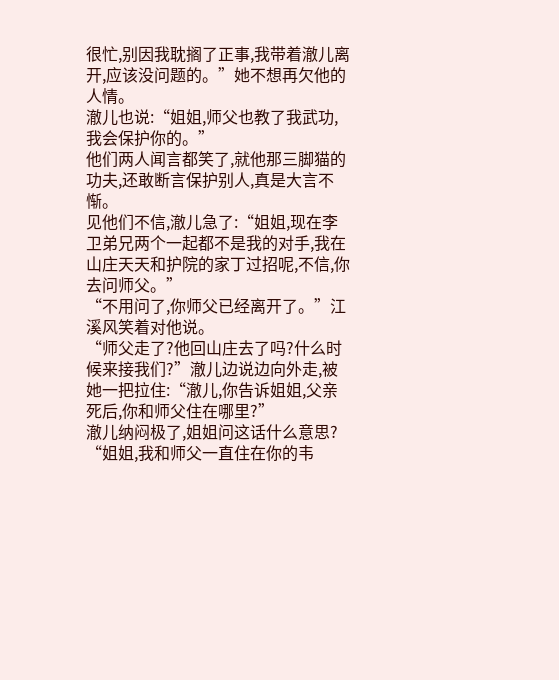很忙,别因我耽搁了正事,我带着澈儿离开,应该没问题的。”她不想再欠他的人情。
澈儿也说:“姐姐,师父也教了我武功,我会保护你的。”
他们两人闻言都笑了,就他那三脚猫的功夫,还敢断言保护别人,真是大言不惭。
见他们不信,澈儿急了:“姐姐,现在李卫弟兄两个一起都不是我的对手,我在山庄天天和护院的家丁过招呢,不信,你去问师父。”
“不用问了,你师父已经离开了。”江溪风笑着对他说。
“师父走了?他回山庄去了吗?什么时候来接我们?”澈儿边说边向外走,被她一把拉住:“澈儿,你告诉姐姐,父亲死后,你和师父住在哪里?”
澈儿纳闷极了,姐姐问这话什么意思?
“姐姐,我和师父一直住在你的韦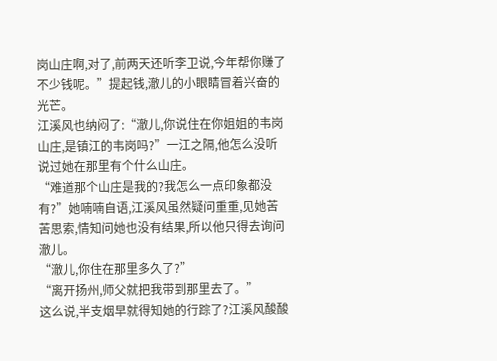岗山庄啊,对了,前两天还听李卫说,今年帮你赚了不少钱呢。”提起钱,澈儿的小眼睛冒着兴奋的光芒。
江溪风也纳闷了:“澈儿,你说住在你姐姐的韦岗山庄,是镇江的韦岗吗?”一江之隔,他怎么没听说过她在那里有个什么山庄。
“难道那个山庄是我的?我怎么一点印象都没有?”她喃喃自语,江溪风虽然疑问重重,见她苦苦思索,情知问她也没有结果,所以他只得去询问澈儿。
“澈儿,你住在那里多久了?”
“离开扬州,师父就把我带到那里去了。”
这么说,半支烟早就得知她的行踪了?江溪风酸酸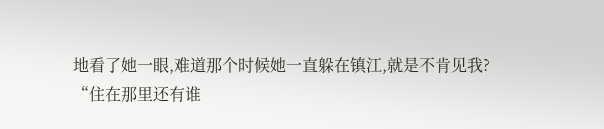地看了她一眼,难道那个时候她一直躲在镇江,就是不肯见我?
“住在那里还有谁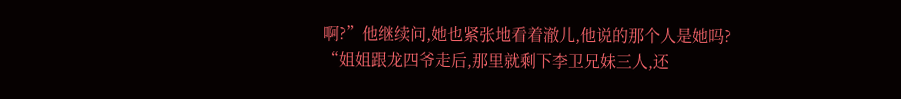啊?”他继续问,她也紧张地看着澈儿,他说的那个人是她吗?
“姐姐跟龙四爷走后,那里就剩下李卫兄妹三人,还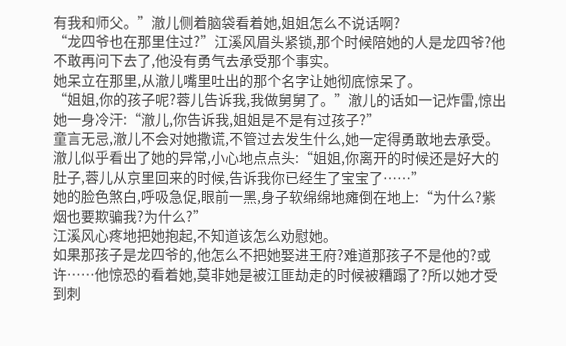有我和师父。”澈儿侧着脑袋看着她,姐姐怎么不说话啊?
“龙四爷也在那里住过?”江溪风眉头紧锁,那个时候陪她的人是龙四爷?他不敢再问下去了,他没有勇气去承受那个事实。
她呆立在那里,从澈儿嘴里吐出的那个名字让她彻底惊呆了。
“姐姐,你的孩子呢?蓉儿告诉我,我做舅舅了。”澈儿的话如一记炸雷,惊出她一身冷汗:“澈儿,你告诉我,姐姐是不是有过孩子?”
童言无忌,澈儿不会对她撒谎,不管过去发生什么,她一定得勇敢地去承受。
澈儿似乎看出了她的异常,小心地点点头:“姐姐,你离开的时候还是好大的肚子,蓉儿从京里回来的时候,告诉我你已经生了宝宝了……”
她的脸色煞白,呼吸急促,眼前一黑,身子软绵绵地瘫倒在地上:“为什么?紫烟也要欺骗我?为什么?”
江溪风心疼地把她抱起,不知道该怎么劝慰她。
如果那孩子是龙四爷的,他怎么不把她娶进王府?难道那孩子不是他的?或许……他惊恐的看着她,莫非她是被江匪劫走的时候被糟蹋了?所以她才受到刺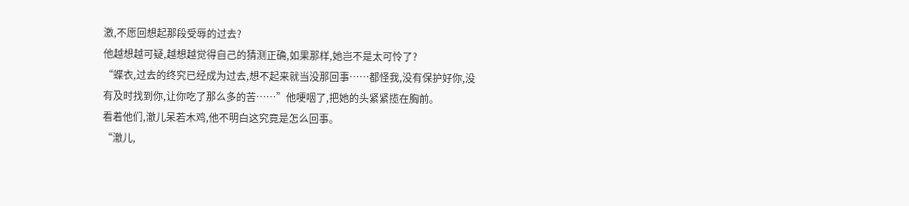激,不愿回想起那段受辱的过去?
他越想越可疑,越想越觉得自己的猜测正确,如果那样,她岂不是太可怜了?
“蝶衣,过去的终究已经成为过去,想不起来就当没那回事……都怪我,没有保护好你,没有及时找到你,让你吃了那么多的苦……”他哽咽了,把她的头紧紧揽在胸前。
看着他们,澈儿呆若木鸡,他不明白这究竟是怎么回事。
“澈儿,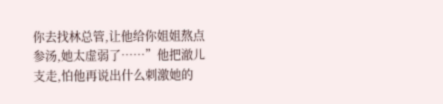你去找林总管,让他给你姐姐熬点参汤,她太虚弱了……”他把澈儿支走,怕他再说出什么刺激她的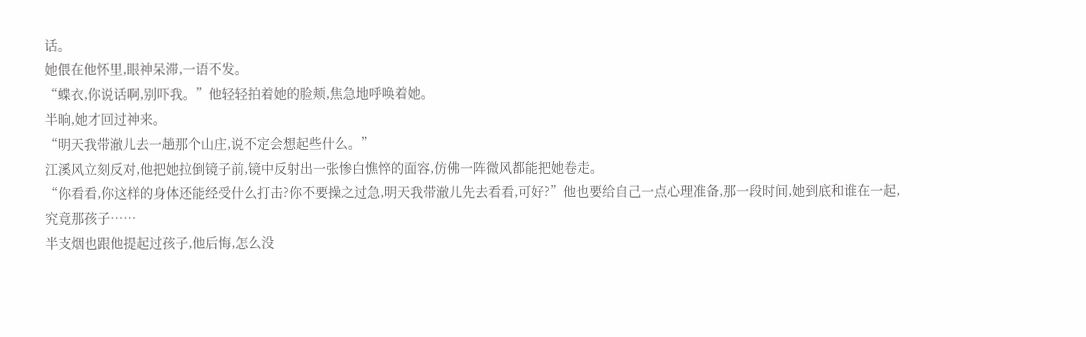话。
她偎在他怀里,眼神呆滞,一语不发。
“蝶衣,你说话啊,别吓我。”他轻轻拍着她的脸颊,焦急地呼唤着她。
半晌,她才回过神来。
“明天我带澈儿去一趟那个山庄,说不定会想起些什么。”
江溪风立刻反对,他把她拉倒镜子前,镜中反射出一张惨白憔悴的面容,仿佛一阵微风都能把她卷走。
“你看看,你这样的身体还能经受什么打击?你不要操之过急,明天我带澈儿先去看看,可好?”他也要给自己一点心理准备,那一段时间,她到底和谁在一起,究竟那孩子……
半支烟也跟他提起过孩子,他后悔,怎么没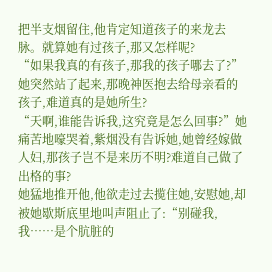把半支烟留住,他肯定知道孩子的来龙去脉。就算她有过孩子,那又怎样呢?
“如果我真的有孩子,那我的孩子哪去了?”她突然站了起来,那晚神医抱去给母亲看的孩子,难道真的是她所生?
“天啊,谁能告诉我,这究竟是怎么回事?”她痛苦地嚎哭着,紫烟没有告诉她,她曾经嫁做人妇,那孩子岂不是来历不明?难道自己做了出格的事?
她猛地推开他,他欲走过去揽住她,安慰她,却被她歇斯底里地叫声阻止了:“别碰我,我……是个肮脏的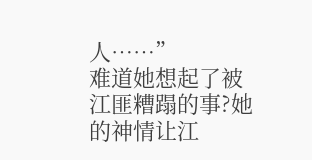人……”
难道她想起了被江匪糟蹋的事?她的神情让江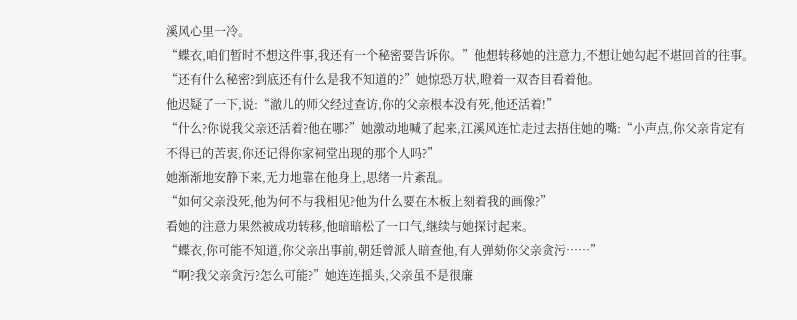溪风心里一冷。
“蝶衣,咱们暂时不想这件事,我还有一个秘密要告诉你。”他想转移她的注意力,不想让她勾起不堪回首的往事。
“还有什么秘密?到底还有什么是我不知道的?”她惊恐万状,瞪着一双杏目看着他。
他迟疑了一下,说:“澈儿的师父经过查访,你的父亲根本没有死,他还活着!”
“什么?你说我父亲还活着?他在哪?”她激动地喊了起来,江溪风连忙走过去捂住她的嘴:“小声点,你父亲肯定有不得已的苦衷,你还记得你家祠堂出现的那个人吗?”
她渐渐地安静下来,无力地靠在他身上,思绪一片紊乱。
“如何父亲没死,他为何不与我相见?他为什么要在木板上刻着我的画像?”
看她的注意力果然被成功转移,他暗暗松了一口气,继续与她探讨起来。
“蝶衣,你可能不知道,你父亲出事前,朝廷曾派人暗查他,有人弹劾你父亲贪污……”
“啊?我父亲贪污?怎么可能?”她连连摇头,父亲虽不是很廉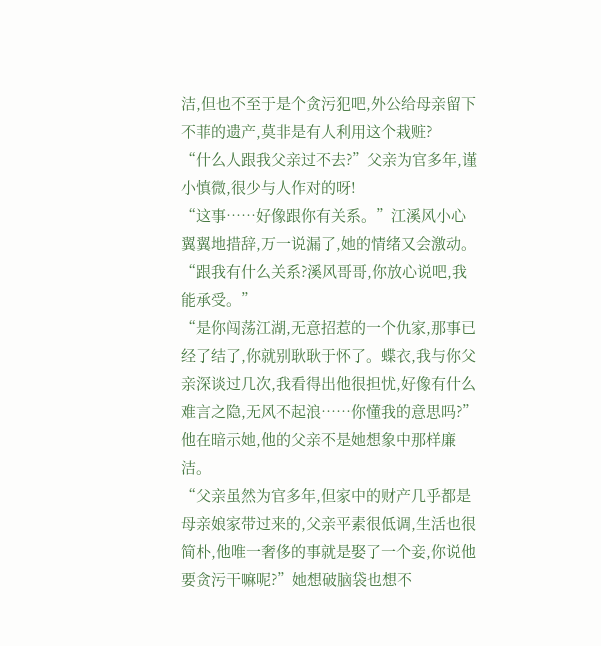洁,但也不至于是个贪污犯吧,外公给母亲留下不菲的遗产,莫非是有人利用这个栽赃?
“什么人跟我父亲过不去?”父亲为官多年,谨小慎微,很少与人作对的呀!
“这事……好像跟你有关系。”江溪风小心翼翼地措辞,万一说漏了,她的情绪又会激动。
“跟我有什么关系?溪风哥哥,你放心说吧,我能承受。”
“是你闯荡江湖,无意招惹的一个仇家,那事已经了结了,你就别耿耿于怀了。蝶衣,我与你父亲深谈过几次,我看得出他很担忧,好像有什么难言之隐,无风不起浪……你懂我的意思吗?”他在暗示她,他的父亲不是她想象中那样廉洁。
“父亲虽然为官多年,但家中的财产几乎都是母亲娘家带过来的,父亲平素很低调,生活也很简朴,他唯一奢侈的事就是娶了一个妾,你说他要贪污干嘛呢?”她想破脑袋也想不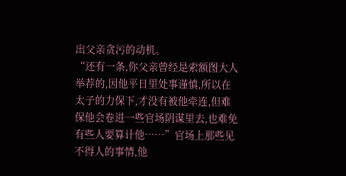出父亲贪污的动机。
“还有一条,你父亲曾经是索额图大人举荐的,因他平日里处事谨慎,所以在太子的力保下,才没有被他牵连,但难保他会卷进一些官场阴谋里去,也难免有些人要算计他……”官场上那些见不得人的事情,他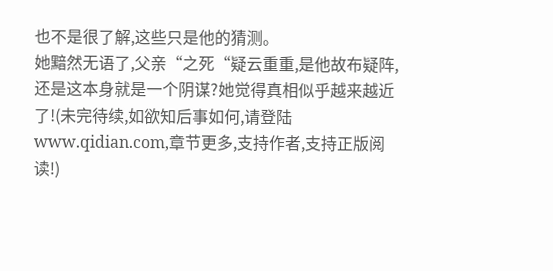也不是很了解,这些只是他的猜测。
她黯然无语了,父亲“之死“疑云重重,是他故布疑阵,还是这本身就是一个阴谋?她觉得真相似乎越来越近了!(未完待续,如欲知后事如何,请登陆www.qidian.com,章节更多,支持作者,支持正版阅读!)